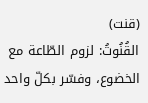(قنت)
القُنُوتُ: لزوم الطّاعة مع الخضوع، وفسّر بكلّ واحد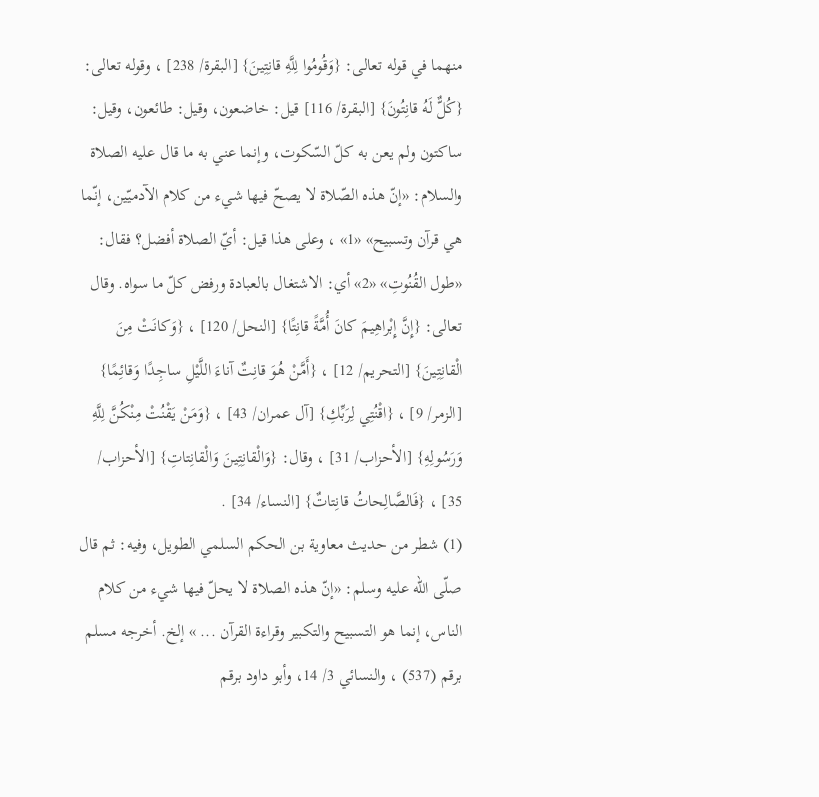منهما في قوله تعالى: {وَقُومُوا لِلَّهِ قانِتِينَ} [البقرة/ 238] ، وقوله تعالى: {كُلٌّ لَهُ قانِتُونَ} [البقرة/ 116] قيل: خاضعون، وقيل: طائعون، وقيل: ساكتون ولم يعن به كلّ السّكوت، وإنما عني به ما قال عليه الصلاة والسلام: «إنّ هذه الصّلاة لا يصحّ فيها شيء من كلام الآدميّين، إنّما هي قرآن وتسبيح» «1» ، وعلى هذا قيل: أيّ الصلاة أفضل؟ فقال: «طول القُنُوتِ» «2» أي: الاشتغال بالعبادة ورفض كلّ ما سواه. وقال تعالى: {إِنَّ إِبْراهِيمَ كانَ أُمَّةً قانِتًا} [النحل/ 120] ، {وَكانَتْ مِنَ الْقانِتِينَ} [التحريم/ 12] ، {أَمَّنْ هُوَ قانِتٌ آناءَ اللَّيْلِ ساجِدًا وَقائِمًا} [الزمر/ 9] ، {اقْنُتِي لِرَبِّكِ} [آل عمران/ 43] ، {وَمَنْ يَقْنُتْ مِنْكُنَّ لِلَّهِ وَرَسُولِهِ} [الأحزاب/ 31] ، وقال: {وَالْقانِتِينَ وَالْقانِتاتِ} [الأحزاب/ 35] ، {فَالصَّالِحاتُ قانِتاتٌ} [النساء/ 34] .
(1) شطر من حديث معاوية بن الحكم السلمي الطويل، وفيه: ثم قال صلّى الله عليه وسلم: «إنّ هذه الصلاة لا يحلّ فيها شيء من كلام الناس، إنما هو التسبيح والتكبير وقراءة القرآن ... » إلخ. أخرجه مسلم برقم (537) ، والنسائي 3/ 14، وأبو داود برقم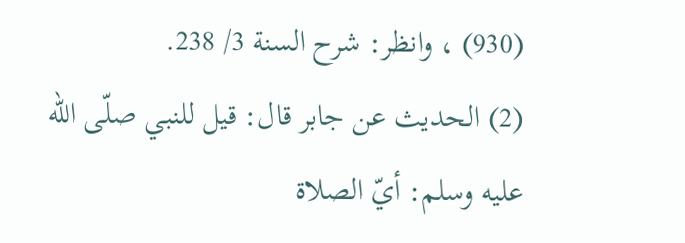(930) ، وانظر: شرح السنة 3/ 238.
(2) الحديث عن جابر قال: قيل للنبي صلّى الله عليه وسلم: أيّ الصلاة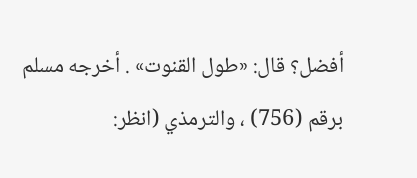أفضل؟ قال: «طول القنوت» . أخرجه مسلم برقم (756) ، والترمذي (انظر: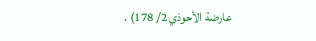عارضة الأحوذي 2/ 178) .